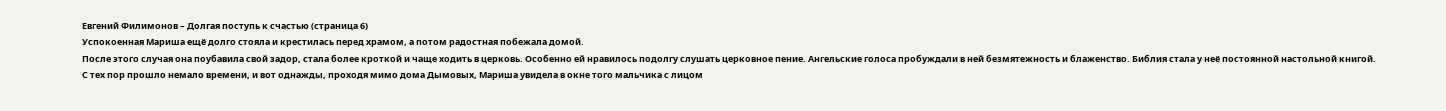Евгений Филимонов – Долгая поступь к счастью (страница 6)
Успокоенная Мариша ещё долго стояла и крестилась перед храмом, а потом радостная побежала домой.
После этого случая она поубавила свой задор, стала более кроткой и чаще ходить в церковь. Особенно ей нравилось подолгу слушать церковное пение. Ангельские голоса пробуждали в ней безмятежность и блаженство. Библия стала у неё постоянной настольной книгой.
С тех пор прошло немало времени, и вот однажды, проходя мимо дома Дымовых, Мариша увидела в окне того мальчика с лицом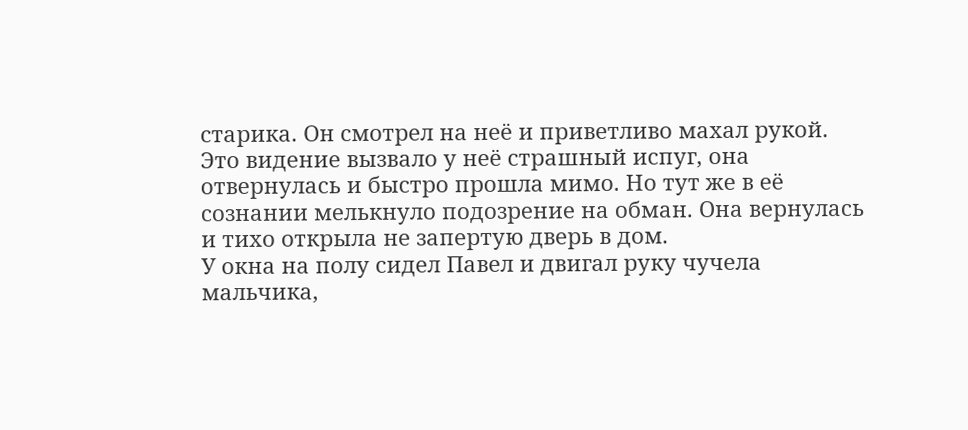старика. Он смотрел на неё и приветливо махал рукой. Это видение вызвало у неё страшный испуг, она отвернулась и быстро прошла мимо. Но тут же в её сознании мелькнуло подозрение на обман. Она вернулась и тихо открыла не запертую дверь в дом.
У окна на полу сидел Павел и двигал руку чучела мальчика,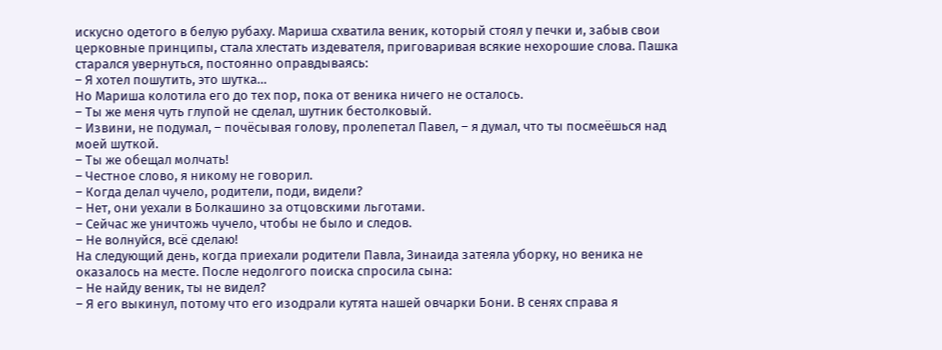искусно одетого в белую рубаху. Мариша схватила веник, который стоял у печки и, забыв свои церковные принципы, стала хлестать издевателя, приговаривая всякие нехорошие слова. Пашка старался увернуться, постоянно оправдываясь:
– Я хотел пошутить, это шутка…
Но Мариша колотила его до тех пор, пока от веника ничего не осталось.
– Ты же меня чуть глупой не сделал, шутник бестолковый.
– Извини, не подумал, – почёсывая голову, пролепетал Павел, – я думал, что ты посмеёшься над моей шуткой.
– Ты же обещал молчать!
– Честное слово, я никому не говорил.
– Когда делал чучело, родители, поди, видели?
– Нет, они уехали в Болкашино за отцовскими льготами.
– Сейчас же уничтожь чучело, чтобы не было и следов.
– Не волнуйся, всё сделаю!
На следующий день, когда приехали родители Павла, Зинаида затеяла уборку, но веника не оказалось на месте. После недолгого поиска спросила сына:
– Не найду веник, ты не видел?
– Я его выкинул, потому что его изодрали кутята нашей овчарки Бони. В сенях справа я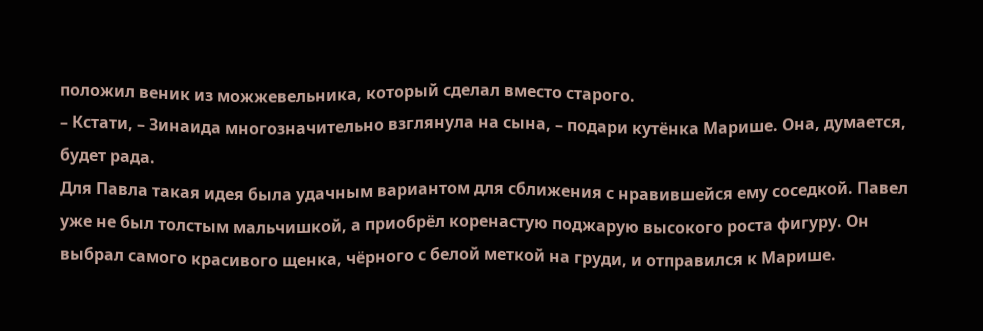положил веник из можжевельника, который сделал вместо старого.
– Кстати, – Зинаида многозначительно взглянула на сына, – подари кутёнка Марише. Она, думается, будет рада.
Для Павла такая идея была удачным вариантом для сближения с нравившейся ему соседкой. Павел уже не был толстым мальчишкой, а приобрёл коренастую поджарую высокого роста фигуру. Он выбрал самого красивого щенка, чёрного с белой меткой на груди, и отправился к Марише.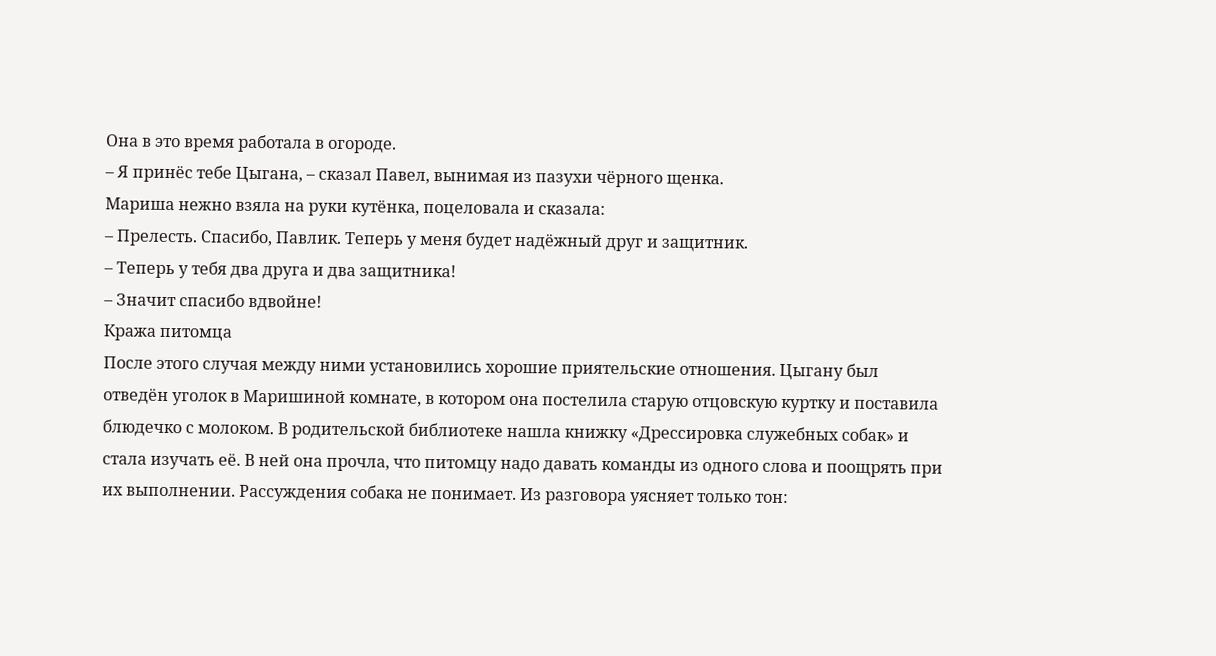Она в это время работала в огороде.
– Я принёс тебе Цыгана, – сказал Павел, вынимая из пазухи чёрного щенка.
Мариша нежно взяла на руки кутёнка, поцеловала и сказала:
– Прелесть. Спасибо, Павлик. Теперь у меня будет надёжный друг и защитник.
– Теперь у тебя два друга и два защитника!
– Значит спасибо вдвойне!
Кража питомца
После этого случая между ними установились хорошие приятельские отношения. Цыгану был отведён уголок в Маришиной комнате, в котором она постелила старую отцовскую куртку и поставила блюдечко с молоком. В родительской библиотеке нашла книжку «Дрессировка служебных собак» и стала изучать её. В ней она прочла, что питомцу надо давать команды из одного слова и поощрять при их выполнении. Рассуждения собака не понимает. Из разговора уясняет только тон: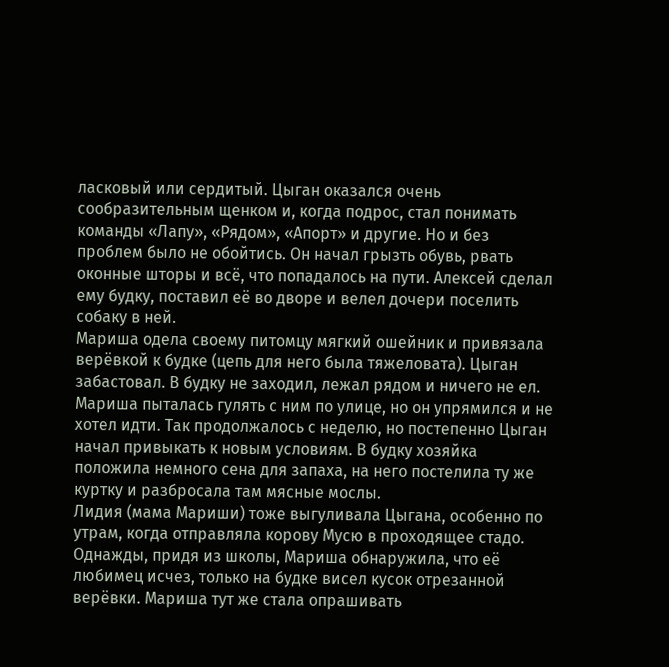ласковый или сердитый. Цыган оказался очень сообразительным щенком и, когда подрос, стал понимать команды «Лапу», «Рядом», «Апорт» и другие. Но и без проблем было не обойтись. Он начал грызть обувь, рвать оконные шторы и всё, что попадалось на пути. Алексей сделал ему будку, поставил её во дворе и велел дочери поселить собаку в ней.
Мариша одела своему питомцу мягкий ошейник и привязала верёвкой к будке (цепь для него была тяжеловата). Цыган забастовал. В будку не заходил, лежал рядом и ничего не ел. Мариша пыталась гулять с ним по улице, но он упрямился и не хотел идти. Так продолжалось с неделю, но постепенно Цыган начал привыкать к новым условиям. В будку хозяйка положила немного сена для запаха, на него постелила ту же куртку и разбросала там мясные мослы.
Лидия (мама Мариши) тоже выгуливала Цыгана, особенно по утрам, когда отправляла корову Мусю в проходящее стадо. Однажды, придя из школы, Мариша обнаружила, что её любимец исчез, только на будке висел кусок отрезанной верёвки. Мариша тут же стала опрашивать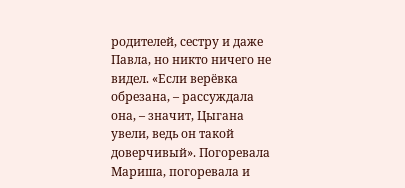родителей, сестру и даже Павла, но никто ничего не видел. «Если верёвка обрезана, – рассуждала она, – значит, Цыгана увели, ведь он такой доверчивый». Погоревала Мариша, погоревала и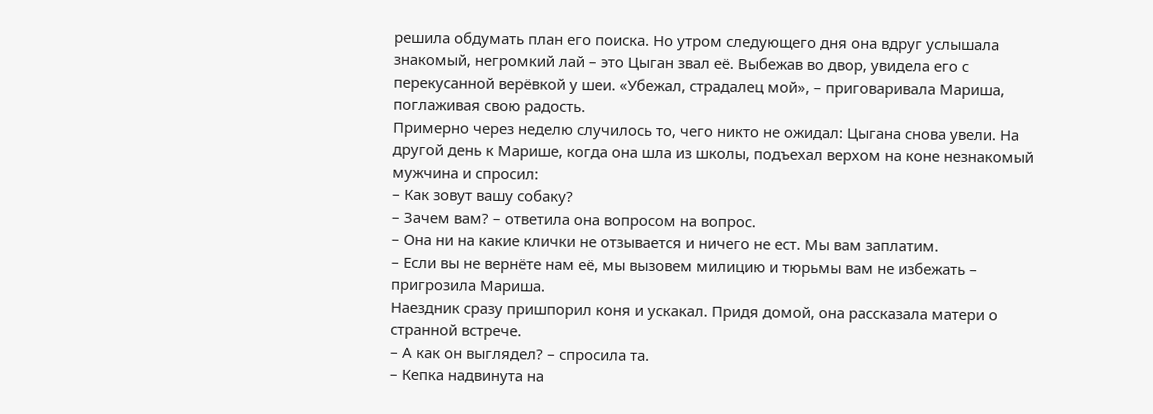решила обдумать план его поиска. Но утром следующего дня она вдруг услышала знакомый, негромкий лай – это Цыган звал её. Выбежав во двор, увидела его с перекусанной верёвкой у шеи. «Убежал, страдалец мой», – приговаривала Мариша, поглаживая свою радость.
Примерно через неделю случилось то, чего никто не ожидал: Цыгана снова увели. На другой день к Марише, когда она шла из школы, подъехал верхом на коне незнакомый мужчина и спросил:
– Как зовут вашу собаку?
– Зачем вам? – ответила она вопросом на вопрос.
– Она ни на какие клички не отзывается и ничего не ест. Мы вам заплатим.
– Если вы не вернёте нам её, мы вызовем милицию и тюрьмы вам не избежать – пригрозила Мариша.
Наездник сразу пришпорил коня и ускакал. Придя домой, она рассказала матери о странной встрече.
– А как он выглядел? – спросила та.
– Кепка надвинута на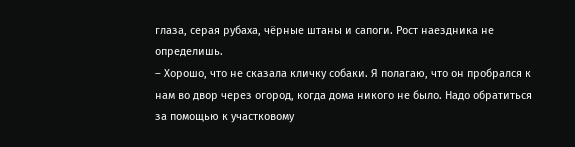глаза, серая рубаха, чёрные штаны и сапоги. Рост наездника не определишь.
– Хорошо, что не сказала кличку собаки. Я полагаю, что он пробрался к нам во двор через огород, когда дома никого не было. Надо обратиться за помощью к участковому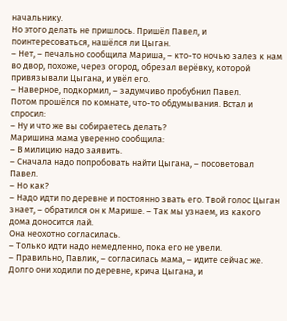начальнику.
Но этого делать не пришлось. Пришёл Павел, и поинтересоваться, нашёлся ли Цыган.
– Нет, – печально сообщила Мариша, – кто-то ночью залез к нам во двор, похоже, через огород, обрезал верёвку, которой привязывали Цыгана, и увёл его.
– Наверное, подкормил, – задумчиво пробубнил Павел.
Потом прошёлся по комнате, что-то обдумывания. Встал и спросил:
– Ну и что же вы собираетесь делать?
Маришина мама уверенно сообщила:
– В милицию надо заявить.
– Сначала надо попробовать найти Цыгана, – посоветовал Павел.
– Но как?
– Надо идти по деревне и постоянно звать его. Твой голос Цыган знает, – обратился он к Марише. – Так мы узнаем, из какого дома доносится лай.
Она неохотно согласилась.
– Только идти надо немедленно, пока его не увели.
– Правильно, Павлик, – согласилась мама, – идите сейчас же.
Долго они ходили по деревне, крича Цыгана, и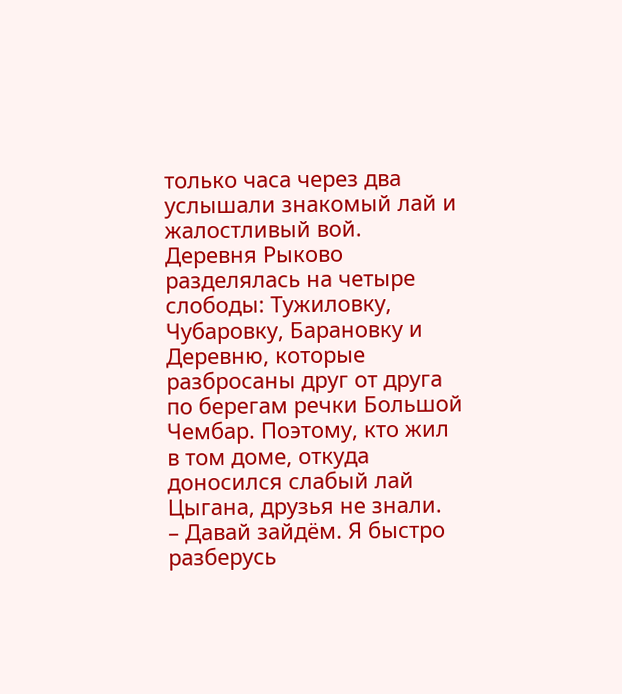только часа через два услышали знакомый лай и жалостливый вой.
Деревня Рыково разделялась на четыре слободы: Тужиловку, Чубаровку, Барановку и Деревню, которые разбросаны друг от друга по берегам речки Большой Чембар. Поэтому, кто жил в том доме, откуда доносился слабый лай Цыгана, друзья не знали.
– Давай зайдём. Я быстро разберусь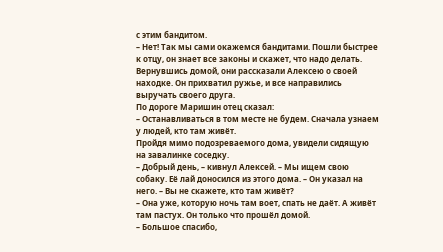с этим бандитом.
– Нет! Так мы сами окажемся бандитами. Пошли быстрее к отцу, он знает все законы и скажет, что надо делать.
Вернувшись домой, они рассказали Алексею о своей находке. Он прихватил ружье, и все направились выручать своего друга.
По дороге Маришин отец сказал:
– Останавливаться в том месте не будем. Сначала узнаем у людей, кто там живёт.
Пройдя мимо подозреваемого дома, увидели сидящую на завалинке соседку.
– Добрый день, – кивнул Алексей. – Мы ищем свою собаку. Её лай доносился из этого дома. – Он указал на него. – Вы не скажете, кто там живёт?
– Она уже, которую ночь там воет, спать не даёт. А живёт там пастух. Он только что прошёл домой.
– Большое спасибо,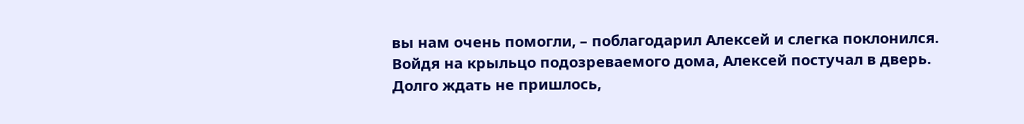вы нам очень помогли, – поблагодарил Алексей и слегка поклонился.
Войдя на крыльцо подозреваемого дома, Алексей постучал в дверь. Долго ждать не пришлось,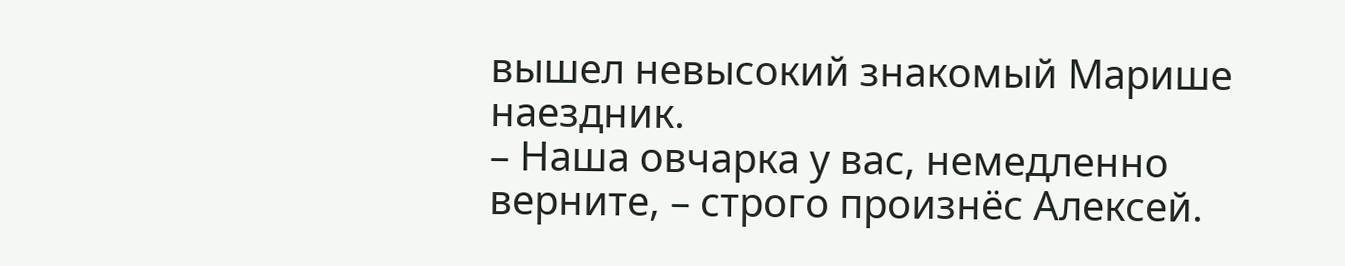вышел невысокий знакомый Марише наездник.
– Наша овчарка у вас, немедленно верните, – строго произнёс Алексей.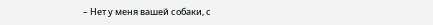– Нет у меня вашей собаки, с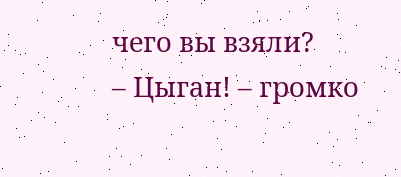чего вы взяли?
– Цыган! – громко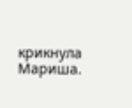крикнула Мариша.